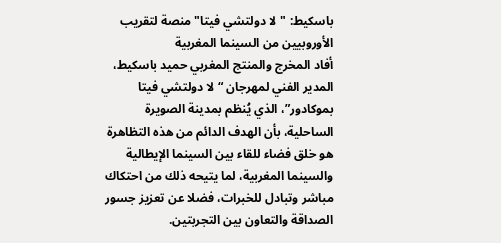باسكيط: "لا دولتشي فيتا" منصة لتقريب الأوروبيين من السينما المغربية
أفاد المخرج والمنتج المغربي حميد باسكيط، المدير الفني لمهرجان “لا دولتشي فيتا بموكادور”، الذي يُنظم بمدينة الصويرة الساحلية، بأن الهدف الدائم من هذه التظاهرة هو خلق فضاء للقاء بين السينما الإيطالية والسينما المغربية، لما يتيحه ذلك من احتكاك مباشر وتبادل للخبرات، فضلا عن تعزيز جسور الصداقة والتعاون بين التجربتين.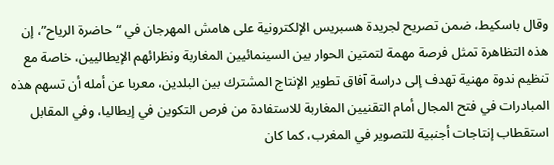وقال باسكيط، ضمن تصريح لجريدة هسبريس الإلكترونية على هامش المهرجان في “حاضرة الرياح”، إن هذه التظاهرة تمثل فرصة مهمة لتمتين الحوار بين السينمائيين المغاربة ونظرائهم الإيطاليين، خاصة مع تنظيم ندوة مهنية تهدف إلى دراسة آفاق تطوير الإنتاج المشترك بين البلدين، معربا عن أمله أن تسهم هذه المبادرات في فتح المجال أمام التقنيين المغاربة للاستفادة من فرص التكوين في إيطاليا، وفي المقابل استقطاب إنتاجات أجنبية للتصوير في المغرب، كما كان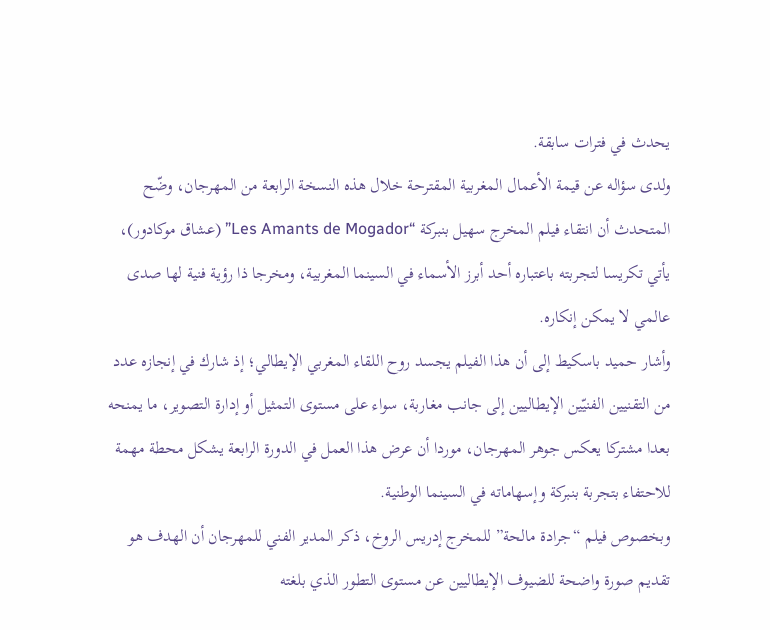يحدث في فترات سابقة.
ولدى سؤاله عن قيمة الأعمال المغربية المقترحة خلال هذه النسخة الرابعة من المهرجان، وضّح المتحدث أن انتقاء فيلم المخرج سهيل بنبركة “Les Amants de Mogador” (عشاق موكادور)، يأتي تكريسا لتجربته باعتباره أحد أبرز الأسماء في السينما المغربية، ومخرجا ذا رؤية فنية لها صدى عالمي لا يمكن إنكاره.
وأشار حميد باسكيط إلى أن هذا الفيلم يجسد روح اللقاء المغربي الإيطالي؛ إذ شارك في إنجازه عدد من التقنيين الفنيّين الإيطاليين إلى جانب مغاربة، سواء على مستوى التمثيل أو إدارة التصوير، ما يمنحه بعدا مشتركا يعكس جوهر المهرجان، موردا أن عرض هذا العمل في الدورة الرابعة يشكل محطة مهمة للاحتفاء بتجربة بنبركة وإسهاماته في السينما الوطنية.
وبخصوص فيلم “جرادة مالحة” للمخرج إدريس الروخ، ذكر المدير الفني للمهرجان أن الهدف هو تقديم صورة واضحة للضيوف الإيطاليين عن مستوى التطور الذي بلغته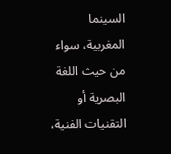السينما المغربية، سواء من حيث اللغة البصرية أو التقنيات الفنية،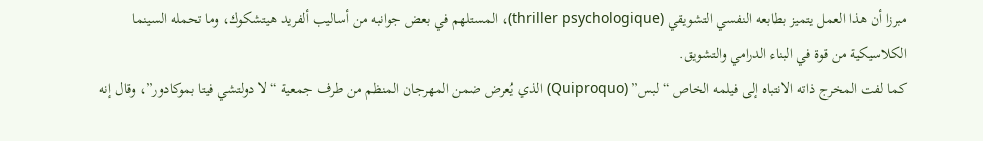مبرزا أن هذا العمل يتميز بطابعه النفسي التشويقي (thriller psychologique)، المستلهم في بعض جوانبه من أساليب ألفريد هيتشكوك، وما تحمله السينما الكلاسيكية من قوة في البناء الدرامي والتشويق.
كما لفت المخرج ذاته الانتباه إلى فيلمه الخاص “لبس” (Quiproquo) الذي يُعرض ضمن المهرجان المنظم من طرف جمعية “لا دولتشي فيتا بموكادور”، وقال إنه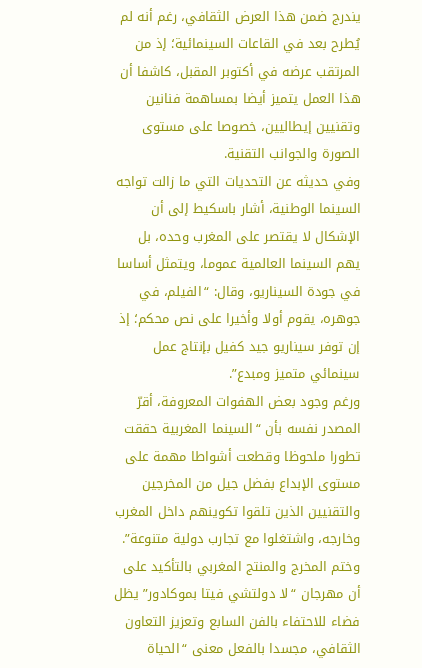يندرج ضمن هذا العرض الثقافي، رغم أنه لم يُطرح بعد في القاعات السينمائية؛ إذ من المرتقب عرضه في أكتوبر المقبل، كاشفا أن هذا العمل يتميز أيضا بمساهمة فنانين وتقنيين إيطاليين، خصوصا على مستوى الصورة والجوانب التقنية.
وفي حديثه عن التحديات التي ما زالت تواجه السينما الوطنية، أشار باسكيط إلى أن الإشكال لا يقتصر على المغرب وحده، بل يهم السينما العالمية عموما، ويتمثل أساسا في جودة السيناريو، وقال: “الفيلم، في جوهره، يقوم أولا وأخيرا على نص محكم؛ إذ إن توفر سيناريو جيد كفيل بإنتاج عمل سينمائي متميز ومبدع”.
ورغم وجود بعض الهفوات المعروفة، أقرّ المصدر نفسه بأن “السينما المغربية حققت تطورا ملحوظا وقطعت أشواطا مهمة على مستوى الإبداع بفضل جيل من المخرجين والتقنيين الذين تلقوا تكوينهم داخل المغرب وخارجه، واشتغلوا مع تجارب دولية متنوعة”.
وختم المخرج والمنتج المغربي بالتأكيد على أن مهرجان “لا دولتشي فيتا بموكادور” يظل فضاء للاحتفاء بالفن السابع وتعزيز التعاون الثقافي، مجسدا بالفعل معنى “الحياة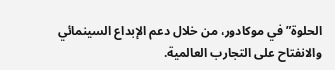الحلوة” في موكادور، من خلال دعم الإبداع السينمائي والانفتاح على التجارب العالمية.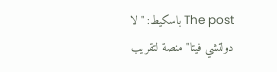The post باسكيط: "لا دولتشي فيتا" منصة لتقريب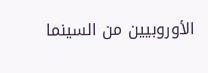الأوروبيين من السينما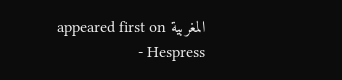المغربية appeared first on Hespress -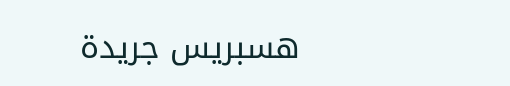هسبريس جريدة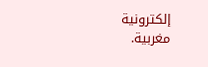إلكترونية مغربية.